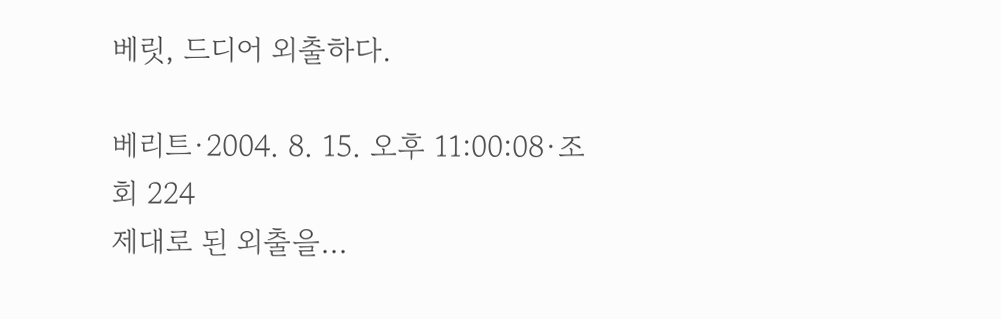베릿, 드디어 외출하다.

베리트·2004. 8. 15. 오후 11:00:08·조회 224
제대로 된 외출을...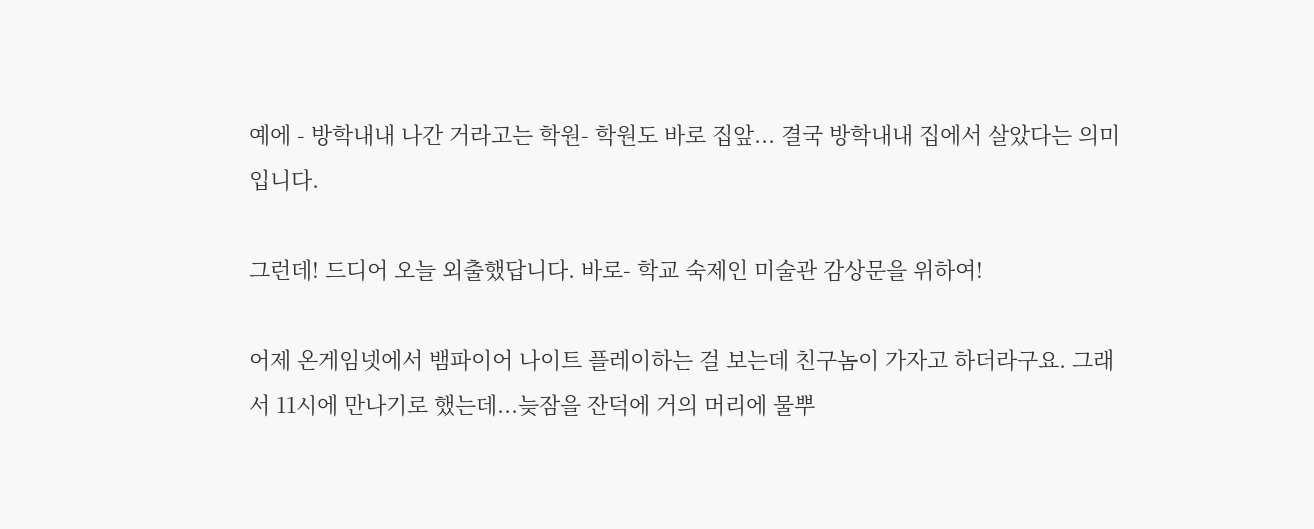예에 - 방학내내 나간 거라고는 학원- 학원도 바로 집앞... 결국 방학내내 집에서 살았다는 의미입니다.

그런데! 드디어 오늘 외출했답니다. 바로- 학교 숙제인 미술관 감상문을 위하여!

어제 온게임넷에서 뱀파이어 나이트 플레이하는 걸 보는데 친구놈이 가자고 하더라구요. 그래서 11시에 만나기로 했는데...늦잠을 잔덕에 거의 머리에 물뿌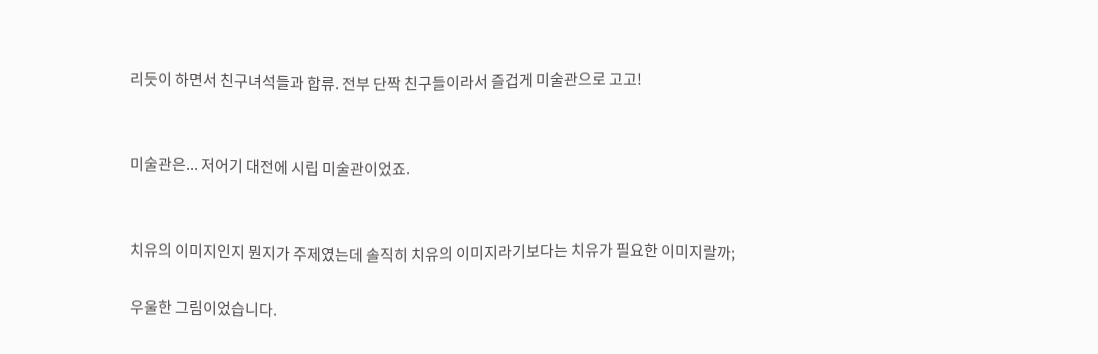리듯이 하면서 친구녀석들과 합류. 전부 단짝 친구들이라서 즐겁게 미술관으로 고고!


미술관은... 저어기 대전에 시립 미술관이었죠.


치유의 이미지인지 뭔지가 주제였는데 솔직히 치유의 이미지라기보다는 치유가 필요한 이미지랄까;

우울한 그림이었습니다.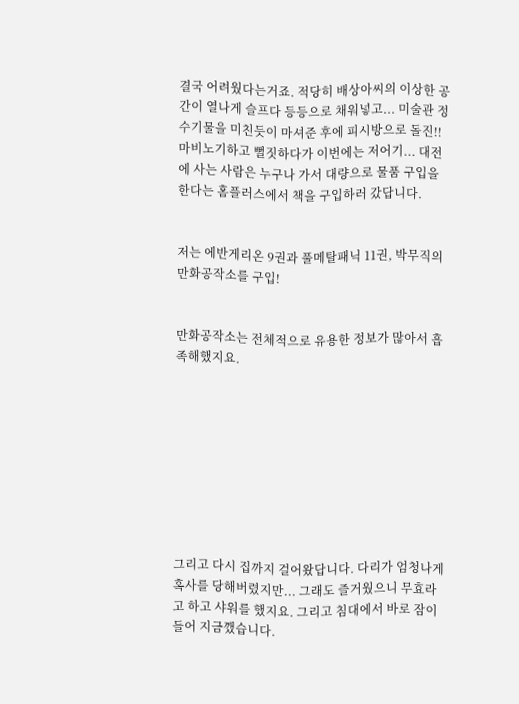결국 어려웠다는거죠. 적당히 배상아씨의 이상한 공간이 열나게 슬프다 등등으로 채워넣고... 미술관 정수기물을 미친듯이 마셔준 후에 피시방으로 돌진!! 마비노기하고 뻘짓하다가 이번에는 저어기... 대전에 사는 사람은 누구나 가서 대량으로 물품 구입을 한다는 홈플러스에서 책을 구입하러 갔답니다.


저는 에반게리온 9권과 풀메탈패닉 11권, 박무직의 만화공작소를 구입!


만화공작소는 전체적으로 유용한 정보가 많아서 흡족해했지요.









그리고 다시 집까지 걸어왔답니다. 다리가 엄청나게 혹사를 당해버렸지만... 그래도 즐거웠으니 무효라고 하고 샤워를 했지요. 그리고 침대에서 바로 잠이 들어 지금깼습니다.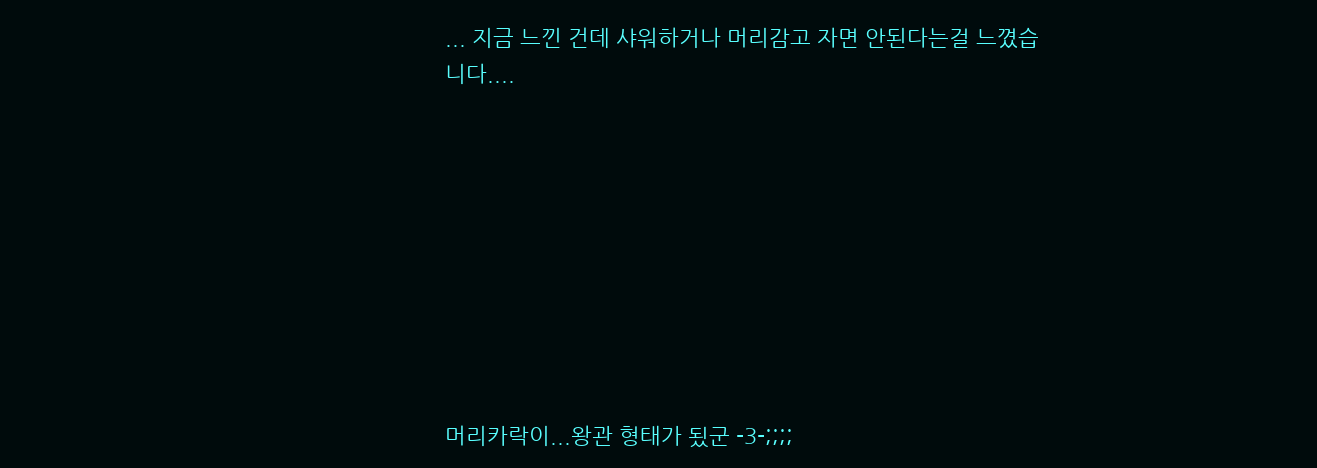... 지금 느낀 건데 샤워하거나 머리감고 자면 안된다는걸 느꼈습니다....









머리카락이...왕관 형태가 됬군 -3-;;;;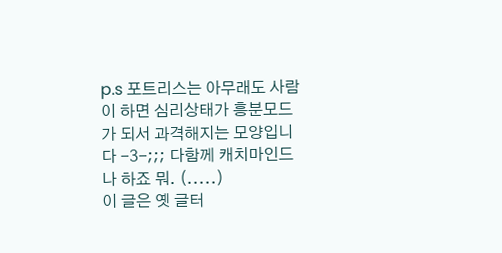p.s 포트리스는 아무래도 사람이 하면 심리상태가 흥분모드가 되서 과격해지는 모양입니다 -3-;;; 다함께 캐치마인드나 하죠 뭐. (.....)
이 글은 옛 글터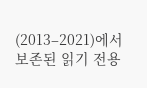(2013–2021)에서 보존된 읽기 전용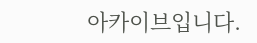아카이브입니다.